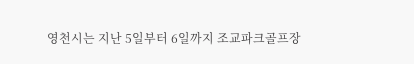영천시는 지난 5일부터 6일까지 조교파크골프장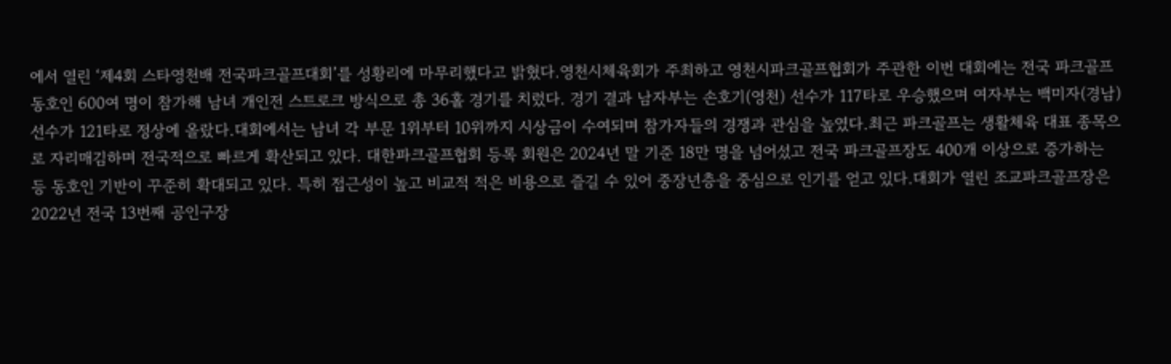에서 열린 ‘제4회 스타영천배 전국파크골프대회’를 성황리에 마무리했다고 밝혔다.영천시체육회가 주최하고 영천시파크골프협회가 주관한 이번 대회에는 전국 파크골프 동호인 600여 명이 참가해 남녀 개인전 스트로크 방식으로 총 36홀 경기를 치렀다. 경기 결과 남자부는 손호기(영천) 선수가 117타로 우승했으며 여자부는 백미자(경남) 선수가 121타로 정상에 올랐다.대회에서는 남녀 각 부문 1위부터 10위까지 시상금이 수여되며 참가자들의 경쟁과 관심을 높였다.최근 파크골프는 생활체육 대표 종목으로 자리매김하며 전국적으로 빠르게 확산되고 있다. 대한파크골프협회 등록 회원은 2024년 말 기준 18만 명을 넘어섰고 전국 파크골프장도 400개 이상으로 증가하는 등 동호인 기반이 꾸준히 확대되고 있다. 특히 접근성이 높고 비교적 적은 비용으로 즐길 수 있어 중장년층을 중심으로 인기를 얻고 있다.대회가 열린 조교파크골프장은 2022년 전국 13번째 공인구장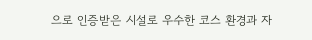으로 인증받은 시설로 우수한 코스 환경과 자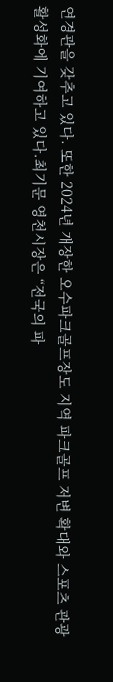연경관을 갖추고 있다. 또한 2024년 개장한 오수파크골프장도 지역 파크골프 저변 확대와 스포츠 관광 활성화에 기여하고 있다.최기문 영천시장은 “전국의 파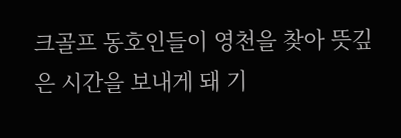크골프 동호인들이 영천을 찾아 뜻깊은 시간을 보내게 돼 기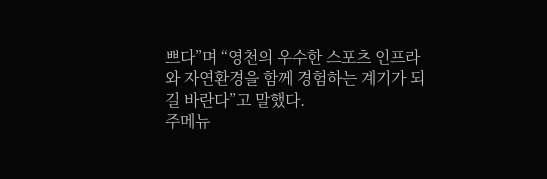쁘다”며 “영천의 우수한 스포츠 인프라와 자연환경을 함께 경험하는 계기가 되길 바란다”고 말했다.
주메뉴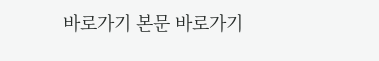바로가기 본문 바로가기